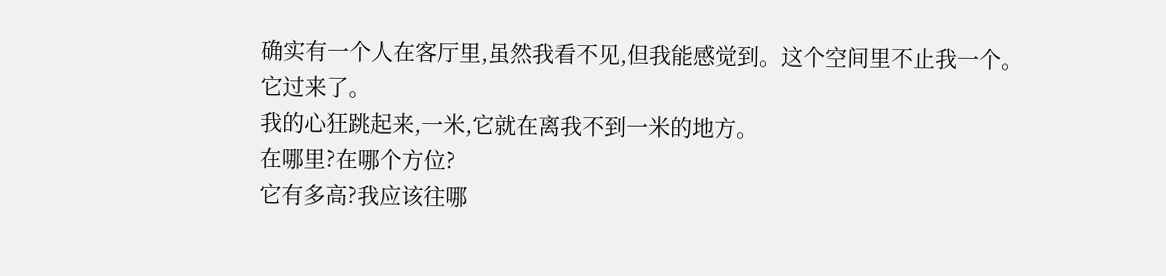确实有一个人在客厅里,虽然我看不见,但我能感觉到。这个空间里不止我一个。
它过来了。
我的心狂跳起来,一米,它就在离我不到一米的地方。
在哪里?在哪个方位?
它有多高?我应该往哪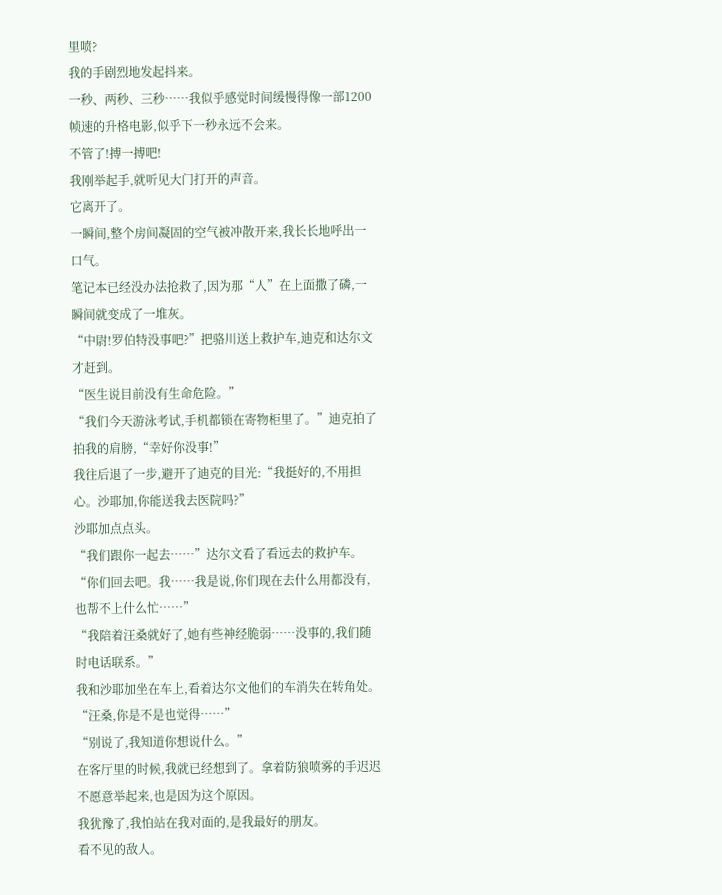里喷?
我的手剧烈地发起抖来。
一秒、两秒、三秒……我似乎感觉时间缓慢得像一部1200帧速的升格电影,似乎下一秒永远不会来。
不管了!搏一搏吧!
我刚举起手,就听见大门打开的声音。
它离开了。
一瞬间,整个房间凝固的空气被冲散开来,我长长地呼出一口气。
笔记本已经没办法抢救了,因为那“人”在上面撒了磷,一瞬间就变成了一堆灰。
“中尉!罗伯特没事吧?”把骆川送上救护车,迪克和达尔文才赶到。
“医生说目前没有生命危险。”
“我们今天游泳考试,手机都锁在寄物柜里了。”迪克拍了拍我的肩膀,“幸好你没事!”
我往后退了一步,避开了迪克的目光:“我挺好的,不用担心。沙耶加,你能送我去医院吗?”
沙耶加点点头。
“我们跟你一起去……”达尔文看了看远去的救护车。
“你们回去吧。我……我是说,你们现在去什么用都没有,也帮不上什么忙……”
“我陪着汪桑就好了,她有些神经脆弱……没事的,我们随时电话联系。”
我和沙耶加坐在车上,看着达尔文他们的车消失在转角处。
“汪桑,你是不是也觉得……”
“别说了,我知道你想说什么。”
在客厅里的时候,我就已经想到了。拿着防狼喷雾的手迟迟不愿意举起来,也是因为这个原因。
我犹豫了,我怕站在我对面的,是我最好的朋友。
看不见的敌人。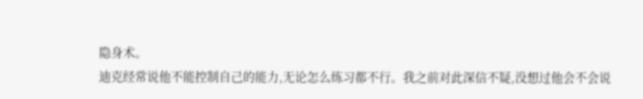隐身术。
迪克经常说他不能控制自己的能力,无论怎么练习都不行。我之前对此深信不疑,没想过他会不会说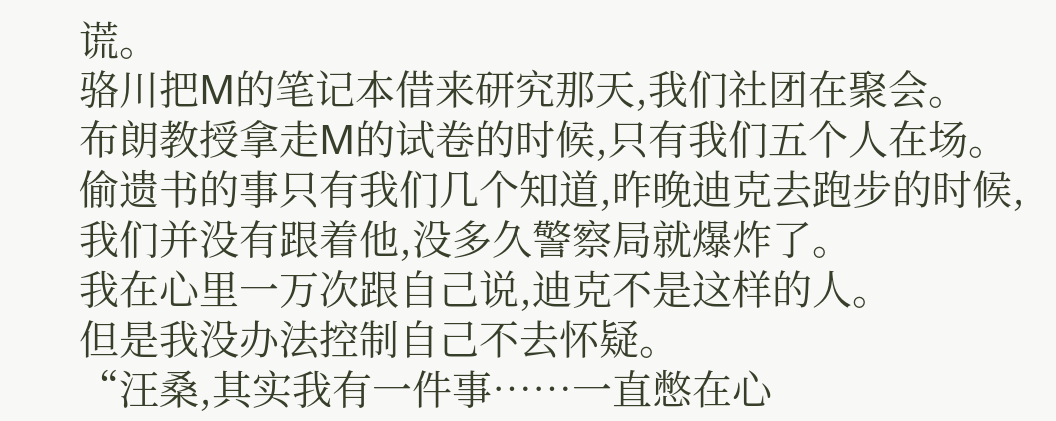谎。
骆川把M的笔记本借来研究那天,我们社团在聚会。
布朗教授拿走M的试卷的时候,只有我们五个人在场。
偷遗书的事只有我们几个知道,昨晚迪克去跑步的时候,我们并没有跟着他,没多久警察局就爆炸了。
我在心里一万次跟自己说,迪克不是这样的人。
但是我没办法控制自己不去怀疑。
“汪桑,其实我有一件事……一直憋在心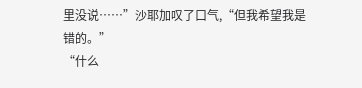里没说……”沙耶加叹了口气,“但我希望我是错的。”
“什么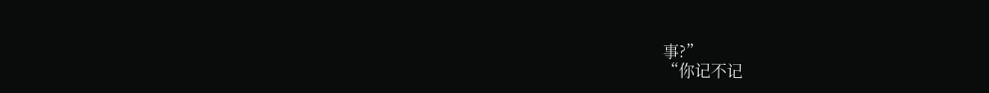事?”
“你记不记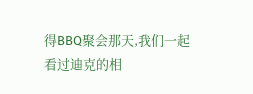得BBQ聚会那天,我们一起看过迪克的相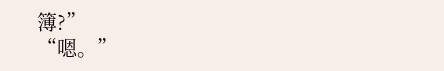簿?”
“嗯。”